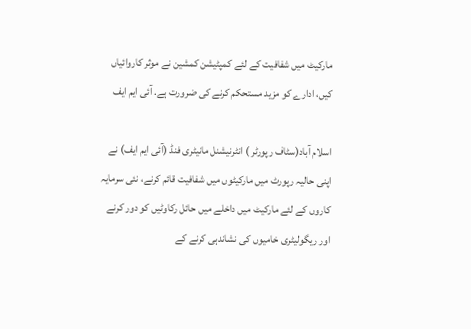مارکیٹ میں شفافیت کے لئے کمپٹیشن کمشین نے موثر کاروائیاں کیں، ادارے کو مزید مستحکم کرنے کی ضرورت ہے. آئی ایم ایف

اسلام آباد(سٹاف رپورٹر ) انٹرنیشنل مانیٹری فنڈ (آئی ایم ایف) نے اپنی حالیہ رپورٹ میں مارکیٹوں میں شفافیت قائم کرنے، نئی سرمایہ کاروں کے لئے مارکیٹ میں داخلے میں حائل رکاوٹیں کو دور کرنے اور ریگولیٹری خامیوں کی نشاندہی کرنے کے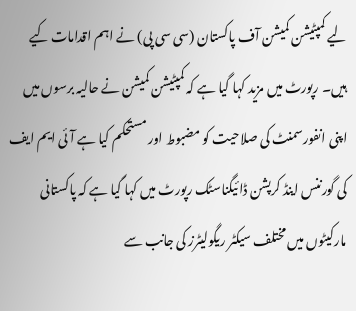لیے کمپٹیشن کمیشن آف پاکستان (سی سی پی) نے اہم اقدامات کیے ہیں۔ رپورٹ میں مزید کہا گیا ہے کہ کمپٹیشن کمیشن نے حالیہ برسوں میں اپنی انفورسمنٹ کی صلاحیت کو مضبوط اور مستحکم کیا ہے آئی ایم ایف کی گورننس اینڈ کرپشن ڈائیگناسٹک رپورٹ میں کہا گیا ہے کہ پاکستانی مارکیٹوں میں مختلف سیکٹر ریگولیٹرز کی جانب سے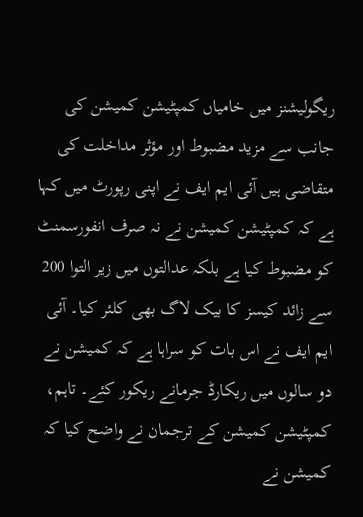ریگولیشنز میں خامیاں کمپٹیشن کمیشن کی جانب سے مزید مضبوط اور مؤثر مداخلت کی متقاضی ہیں آئی ایم ایف نے اپنی رپورٹ میں کہا ہے کہ کمپٹیشن کمیشن نے نہ صرف انفورسمنٹ کو مضبوط کیا ہے بلکہ عدالتوں میں زیر التوا 200 سے زائد کیسز کا بیک لاگ بھی کلئر کیا۔ آئی ایم ایف نے اس بات کو سراہا ہے کہ کمیشن نے دو سالوں میں ریکارڈ جرمانے ریکور کئے۔ تاہم، کمپٹیشن کمیشن کے ترجمان نے واضح کیا کہ کمیشن نے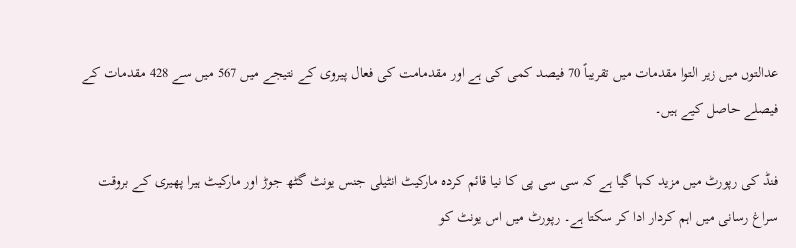عدالتوں میں زیر التوا مقدمات میں تقریباً 70 فیصد کمی کی ہے اور مقدمامت کی فعال پیروی کے نتیجے میں 567 میں سے 428 مقدمات کے فیصلے حاصل کیے ہیں۔

فنڈ کی رپورٹ میں مزید کہا گیا ہے کہ سی سی پی کا نیا قائم کردہ مارکیٹ انٹیلی جنس یونٹ گٹھ جوڑ اور مارکیٹ ہیرا پھیری کے بروقت سراغ رسانی میں اہم کردار ادا کر سکتا ہے۔ رپورٹ میں اس یونٹ کو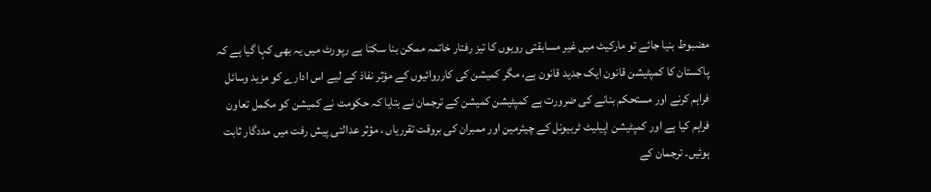مضبوط بنیا جائے تو مارکیٹ میں غیر مسابقتی رویوں کا تیز رفتار خاتمہ ممکن بنا سکتا ہے رپورٹ میں یہ بھی کہا گیا ہے کہ پاکستان کا کمپٹیشن قانون ایک جدید قانون ہے، مگر کمیشن کی کارروائیوں کے مؤثر نفاذ کے لیے اس ادارے کو مزید وسائل فراہم کرنے اور مستحکم بنانے کی ضرورت ہے کمپٹیشن کمیشن کے ترجمان نے بتایا کہ حکومت نے کمیشن کو مکمل تعاون فراہم کیا ہے اور کمپٹیشن اپیلیٹ ٹربیونل کے چیئرمین اور ممبران کی بروقت تقرریاں ، مؤثر عدالتی پیش رفت میں مددگار ثابت ہوئیں۔ ترجمان کے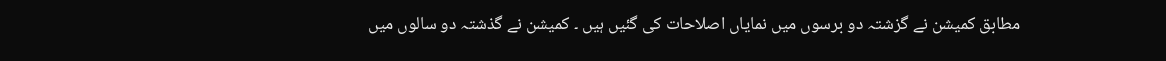مطابق کمیشن نے گزشتہ دو برسوں میں نمایاں اصلاحات کی گئیں ہیں ۔ کمیشن نے گذشتہ دو سالوں میں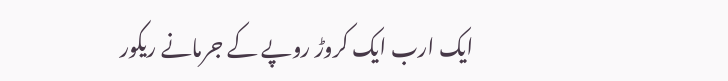ایک ارب ایک کروڑ روپے کے جرمانے ریکور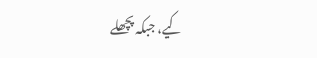کیے، جبکہ پچھلے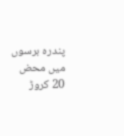پندرہ برسوں میں محض 20 کروڑ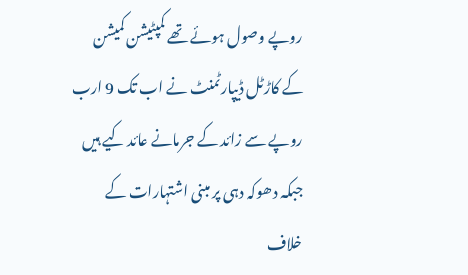روپے وصول ہوئے تھے کمپٹیشن کمیشن کے کاڑٹل ڈیپارٹمنٹ نے اب تک 9 ارب روپے سے زائد کے جرمانے عائد کیے ہیں جبکہ دھوکہ دہی پر مبنی اشتہارات کے خلاف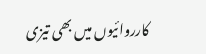کارروائیوں میں بھی تیزی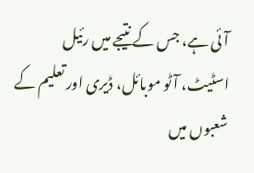آئی ہے، جس کے نتیجے میں رئیل اسٹیٹ، آٹو موبائل، ڈیری اور تعلیم کے شعبوں میں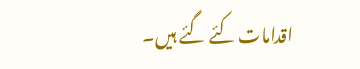اقدامات کئے گئے ہیں۔